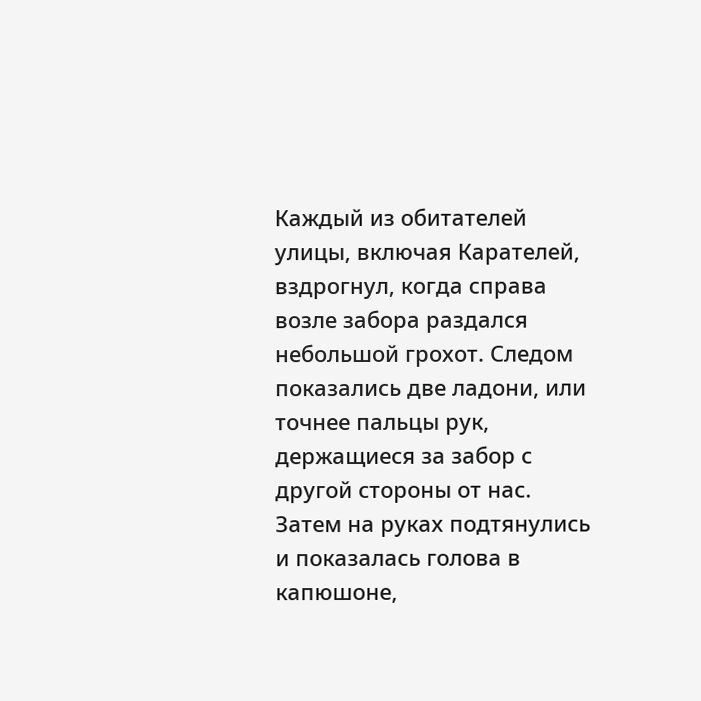Каждый из обитателей улицы, включая Карателей, вздрогнул, когда справа возле забора раздался небольшой грохот. Следом показались две ладони, или точнее пальцы рук, держащиеся за забор с другой стороны от нас. Затем на руках подтянулись и показалась голова в капюшоне,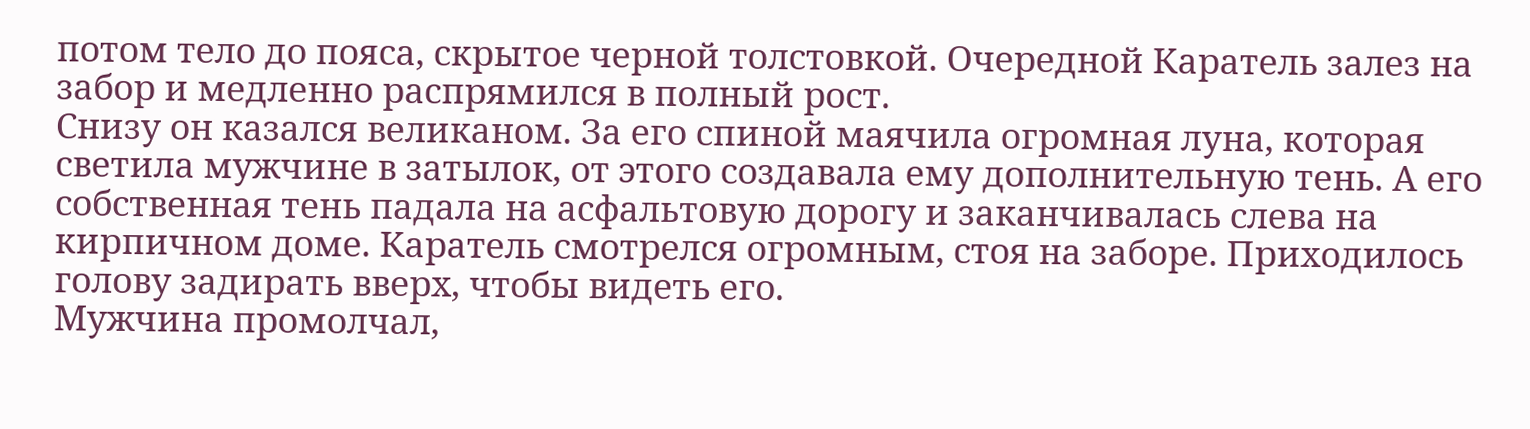потом тело до пояса, скрытое черной толстовкой. Очередной Каратель залез на забор и медленно распрямился в полный рост.
Снизу он казался великаном. За его спиной маячила огромная луна, которая светила мужчине в затылок, от этого создавала ему дополнительную тень. А его собственная тень падала на асфальтовую дорогу и заканчивалась слева на кирпичном доме. Каратель смотрелся огромным, стоя на заборе. Приходилось голову задирать вверх, чтобы видеть его.
Мужчина промолчал,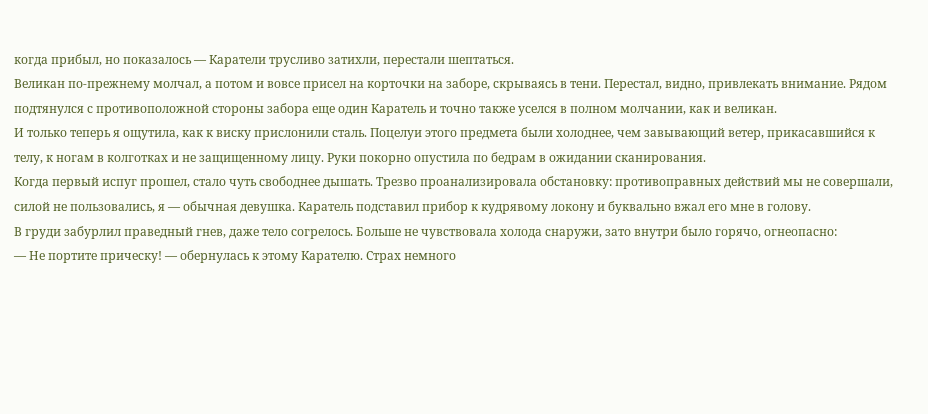когда прибыл, но показалось — Каратели трусливо затихли, перестали шептаться.
Великан по-прежнему молчал, а потом и вовсе присел на корточки на заборе, скрываясь в тени. Перестал, видно, привлекать внимание. Рядом подтянулся с противоположной стороны забора еще один Каратель и точно также уселся в полном молчании, как и великан.
И только теперь я ощутила, как к виску прислонили сталь. Поцелуи этого предмета были холоднее, чем завывающий ветер, прикасавшийся к телу, к ногам в колготках и не защищенному лицу. Руки покорно опустила по бедрам в ожидании сканирования.
Когда первый испуг прошел, стало чуть свободнее дышать. Трезво проанализировала обстановку: противоправных действий мы не совершали, силой не пользовались, я — обычная девушка. Каратель подставил прибор к кудрявому локону и буквально вжал его мне в голову.
В груди забурлил праведный гнев, даже тело согрелось. Больше не чувствовала холода снаружи, зато внутри было горячо, огнеопасно:
— Не портите прическу! — обернулась к этому Карателю. Страх немного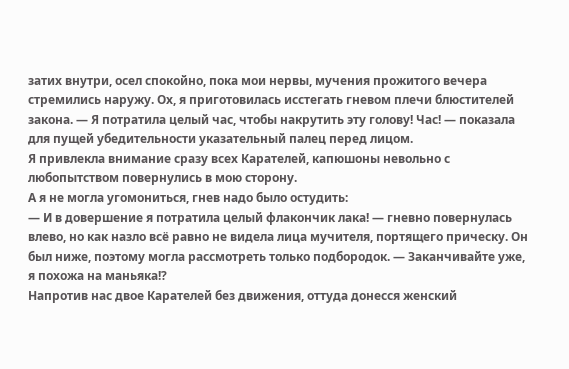затих внутри, осел спокойно, пока мои нервы, мучения прожитого вечера стремились наружу. Ох, я приготовилась исстегать гневом плечи блюстителей закона. — Я потратила целый час, чтобы накрутить эту голову! Час! — показала для пущей убедительности указательный палец перед лицом.
Я привлекла внимание сразу всех Карателей, капюшоны невольно с любопытством повернулись в мою сторону.
А я не могла угомониться, гнев надо было остудить:
— И в довершение я потратила целый флакончик лака! — гневно повернулась влево, но как назло всё равно не видела лица мучителя, портящего прическу. Он был ниже, поэтому могла рассмотреть только подбородок. — Заканчивайте уже, я похожа на маньяка!?
Напротив нас двое Карателей без движения, оттуда донесся женский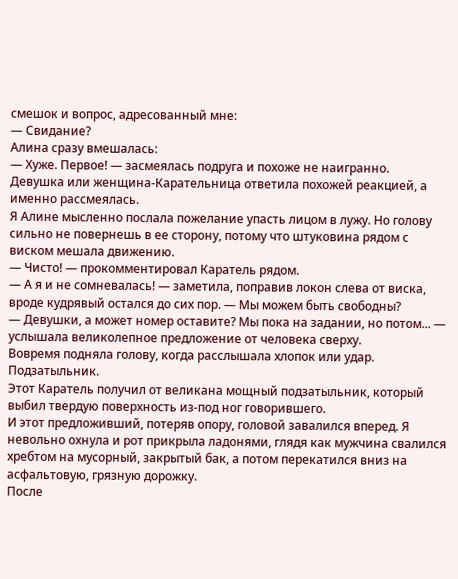смешок и вопрос, адресованный мне:
— Свидание?
Алина сразу вмешалась:
— Хуже. Первое! — засмеялась подруга и похоже не наигранно.
Девушка или женщина-Карательница ответила похожей реакцией, а именно рассмеялась.
Я Алине мысленно послала пожелание упасть лицом в лужу. Но голову сильно не повернешь в ее сторону, потому что штуковина рядом с виском мешала движению.
— Чисто! — прокомментировал Каратель рядом.
— А я и не сомневалась! — заметила, поправив локон слева от виска, вроде кудрявый остался до сих пор. — Мы можем быть свободны?
— Девушки, а может номер оставите? Мы пока на задании, но потом... — услышала великолепное предложение от человека сверху.
Вовремя подняла голову, когда расслышала хлопок или удар. Подзатыльник.
Этот Каратель получил от великана мощный подзатыльник, который выбил твердую поверхность из-под ног говорившего.
И этот предложивший, потеряв опору, головой завалился вперед. Я невольно охнула и рот прикрыла ладонями, глядя как мужчина свалился хребтом на мусорный, закрытый бак, а потом перекатился вниз на асфальтовую, грязную дорожку.
После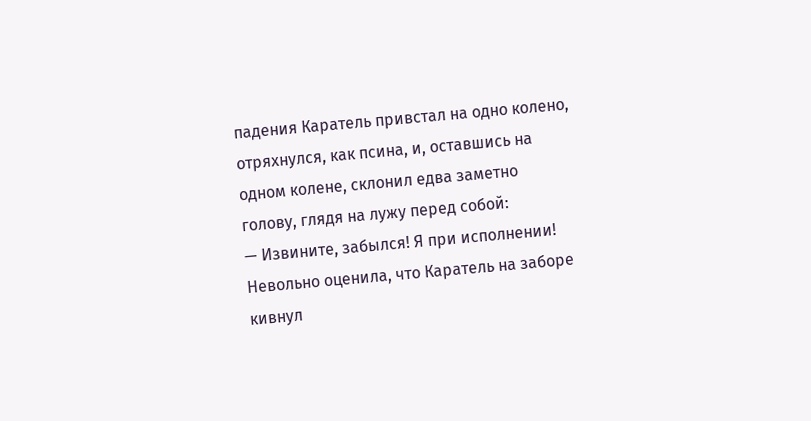падения Каратель привстал на одно колено, отряхнулся, как псина, и, оставшись на одном колене, склонил едва заметно голову, глядя на лужу перед собой:
— Извините, забылся! Я при исполнении!
Невольно оценила, что Каратель на заборе кивнул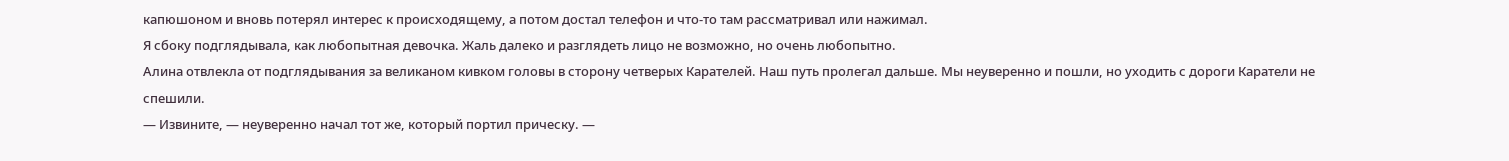капюшоном и вновь потерял интерес к происходящему, а потом достал телефон и что-то там рассматривал или нажимал.
Я сбоку подглядывала, как любопытная девочка. Жаль далеко и разглядеть лицо не возможно, но очень любопытно.
Алина отвлекла от подглядывания за великаном кивком головы в сторону четверых Карателей. Наш путь пролегал дальше. Мы неуверенно и пошли, но уходить с дороги Каратели не спешили.
— Извините, — неуверенно начал тот же, который портил прическу. —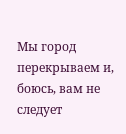Мы город перекрываем и, боюсь, вам не следует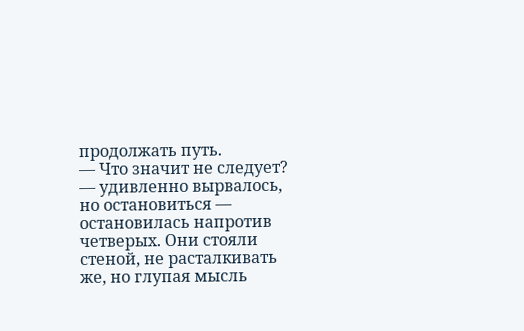продолжать путь.
— Что значит не следует? — удивленно вырвалось, но остановиться — остановилась напротив четверых. Они стояли стеной, не расталкивать же, но глупая мысль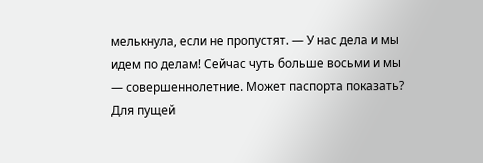мелькнула, если не пропустят. — У нас дела и мы идем по делам! Сейчас чуть больше восьми и мы — совершеннолетние. Может паспорта показать?
Для пущей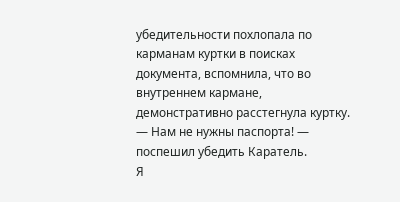убедительности похлопала по карманам куртки в поисках документа, вспомнила, что во внутреннем кармане, демонстративно расстегнула куртку.
— Нам не нужны паспорта! — поспешил убедить Каратель.
Я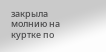закрыла молнию на куртке по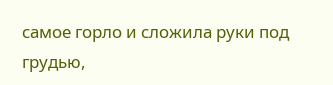самое горло и сложила руки под грудью,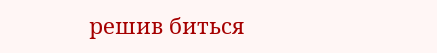решив биться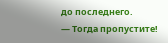до последнего.
— Тогда пропустите!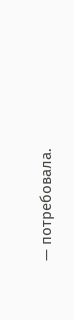— потребовала.